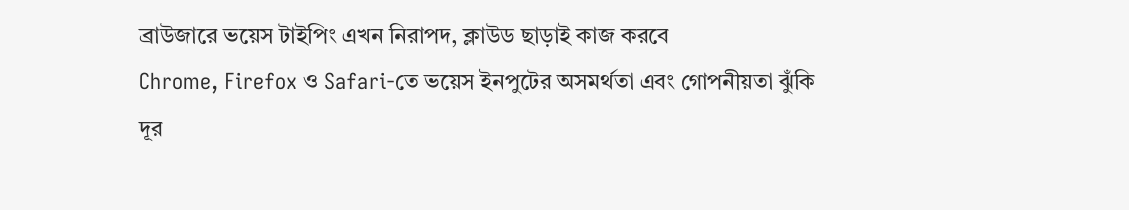ব্রাউজারে ভয়েস টাইপিং এখন নিরাপদ, ক্লাউড ছাড়াই কাজ করবে
Chrome, Firefox ও Safari-তে ভয়েস ইনপুটের অসমর্থতা এবং গোপনীয়তা ঝুঁকি দূর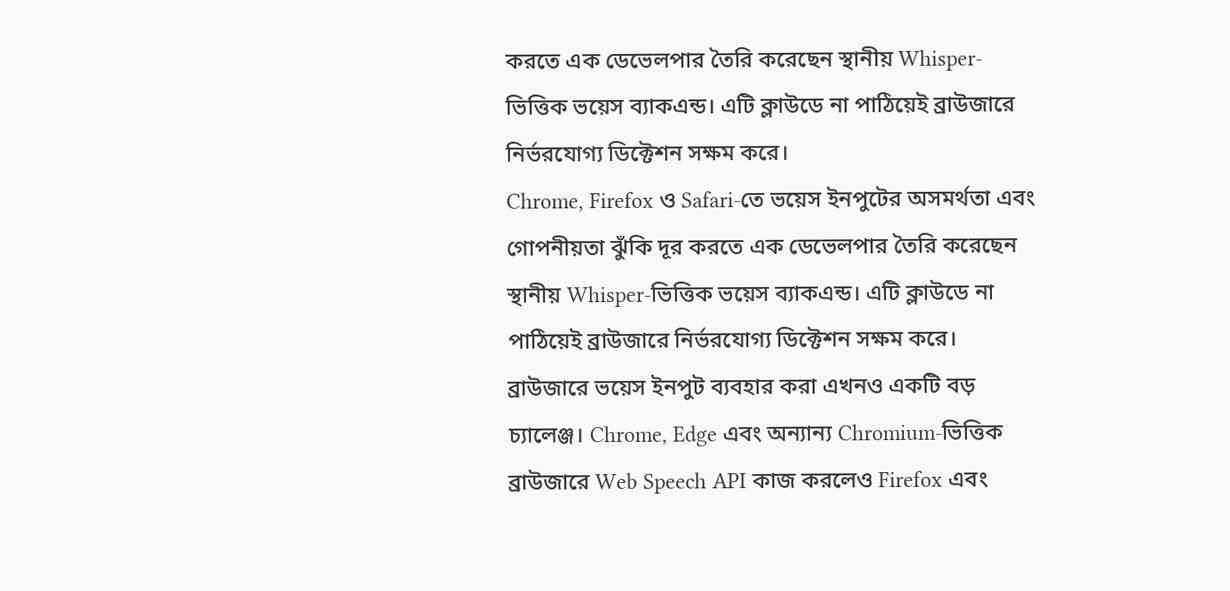করতে এক ডেভেলপার তৈরি করেছেন স্থানীয় Whisper-ভিত্তিক ভয়েস ব্যাকএন্ড। এটি ক্লাউডে না পাঠিয়েই ব্রাউজারে নির্ভরযোগ্য ডিক্টেশন সক্ষম করে।
Chrome, Firefox ও Safari-তে ভয়েস ইনপুটের অসমর্থতা এবং গোপনীয়তা ঝুঁকি দূর করতে এক ডেভেলপার তৈরি করেছেন স্থানীয় Whisper-ভিত্তিক ভয়েস ব্যাকএন্ড। এটি ক্লাউডে না পাঠিয়েই ব্রাউজারে নির্ভরযোগ্য ডিক্টেশন সক্ষম করে।
ব্রাউজারে ভয়েস ইনপুট ব্যবহার করা এখনও একটি বড় চ্যালেঞ্জ। Chrome, Edge এবং অন্যান্য Chromium-ভিত্তিক ব্রাউজারে Web Speech API কাজ করলেও Firefox এবং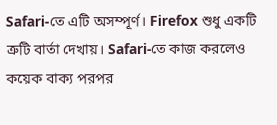Safari-তে এটি অসম্পূর্ণ। Firefox শুধু একটি ত্রুটি বার্তা দেখায়। Safari-তে কাজ করলেও কয়েক বাক্য পরপর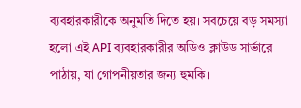ব্যবহারকারীকে অনুমতি দিতে হয়। সবচেয়ে বড় সমস্যা হলো এই API ব্যবহারকারীর অডিও ক্লাউড সার্ভারে পাঠায়, যা গোপনীয়তার জন্য হুমকি।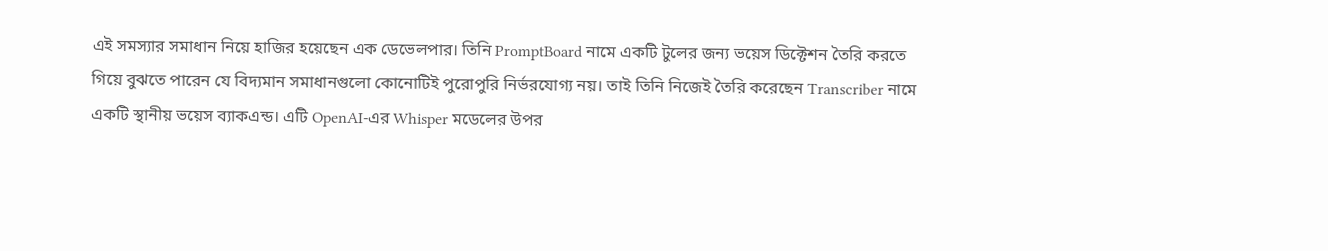এই সমস্যার সমাধান নিয়ে হাজির হয়েছেন এক ডেভেলপার। তিনি PromptBoard নামে একটি টুলের জন্য ভয়েস ডিক্টেশন তৈরি করতে গিয়ে বুঝতে পারেন যে বিদ্যমান সমাধানগুলো কোনোটিই পুরোপুরি নির্ভরযোগ্য নয়। তাই তিনি নিজেই তৈরি করেছেন Transcriber নামে একটি স্থানীয় ভয়েস ব্যাকএন্ড। এটি OpenAI-এর Whisper মডেলের উপর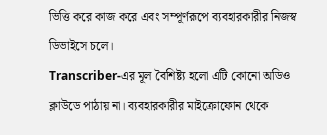ভিত্তি করে কাজ করে এবং সম্পূর্ণরূপে ব্যবহারকারীর নিজস্ব ডিভাইসে চলে।
Transcriber-এর মূল বৈশিষ্ট্য হলো এটি কোনো অডিও ক্লাউডে পাঠায় না। ব্যবহারকারীর মাইক্রোফোন থেকে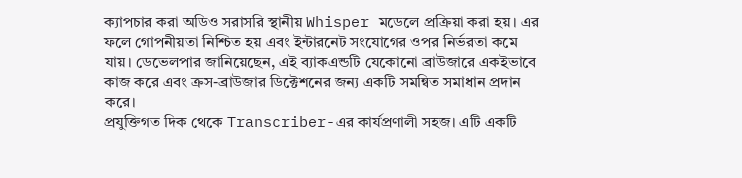ক্যাপচার করা অডিও সরাসরি স্থানীয় Whisper মডেলে প্রক্রিয়া করা হয়। এর ফলে গোপনীয়তা নিশ্চিত হয় এবং ইন্টারনেট সংযোগের ওপর নির্ভরতা কমে যায়। ডেভেলপার জানিয়েছেন, এই ব্যাকএন্ডটি যেকোনো ব্রাউজারে একইভাবে কাজ করে এবং ক্রস-ব্রাউজার ডিক্টেশনের জন্য একটি সমন্বিত সমাধান প্রদান করে।
প্রযুক্তিগত দিক থেকে Transcriber-এর কার্যপ্রণালী সহজ। এটি একটি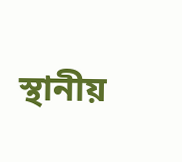স্থানীয়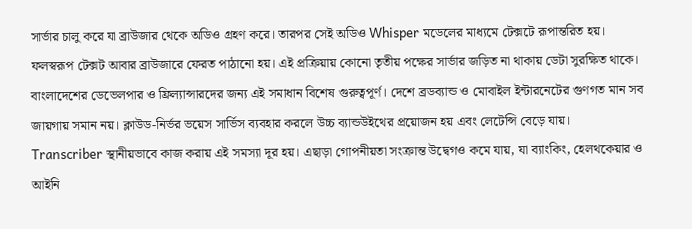সার্ভার চালু করে যা ব্রাউজার থেকে অডিও গ্রহণ করে। তারপর সেই অডিও Whisper মডেলের মাধ্যমে টেক্সটে রূপান্তরিত হয়। ফলস্বরূপ টেক্সট আবার ব্রাউজারে ফেরত পাঠানো হয়। এই প্রক্রিয়ায় কোনো তৃতীয় পক্ষের সার্ভার জড়িত না থাকায় ডেটা সুরক্ষিত থাকে।
বাংলাদেশের ডেভেলপার ও ফ্রিল্যান্সারদের জন্য এই সমাধান বিশেষ গুরুত্বপূর্ণ। দেশে ব্রডব্যান্ড ও মোবাইল ইন্টারনেটের গুণগত মান সব জায়গায় সমান নয়। ক্লাউড-নির্ভর ভয়েস সার্ভিস ব্যবহার করলে উচ্চ ব্যান্ডউইথের প্রয়োজন হয় এবং লেটেন্সি বেড়ে যায়। Transcriber স্থানীয়ভাবে কাজ করায় এই সমস্যা দূর হয়। এছাড়া গোপনীয়তা সংক্রান্ত উদ্বেগও কমে যায়, যা ব্যাংকিং, হেলথকেয়ার ও আইনি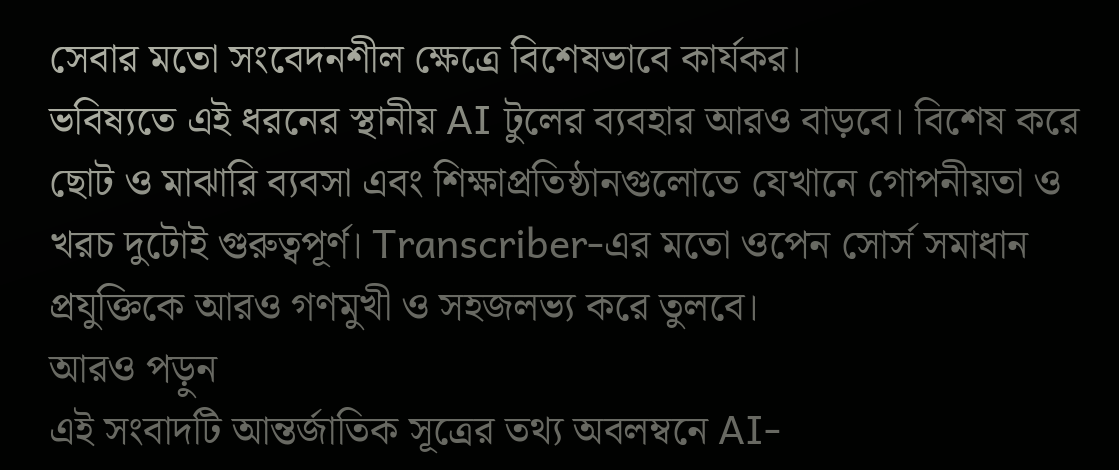সেবার মতো সংবেদনশীল ক্ষেত্রে বিশেষভাবে কার্যকর।
ভবিষ্যতে এই ধরনের স্থানীয় AI টুলের ব্যবহার আরও বাড়বে। বিশেষ করে ছোট ও মাঝারি ব্যবসা এবং শিক্ষাপ্রতিষ্ঠানগুলোতে যেখানে গোপনীয়তা ও খরচ দুটোই গুরুত্বপূর্ণ। Transcriber-এর মতো ওপেন সোর্স সমাধান প্রযুক্তিকে আরও গণমুখী ও সহজলভ্য করে তুলবে।
আরও পড়ুন
এই সংবাদটি আন্তর্জাতিক সূত্রের তথ্য অবলম্বনে AI-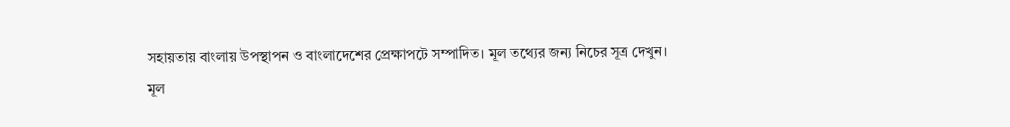সহায়তায় বাংলায় উপস্থাপন ও বাংলাদেশের প্রেক্ষাপটে সম্পাদিত। মূল তথ্যের জন্য নিচের সূত্র দেখুন।
মূল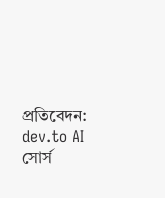প্রতিবেদন: dev.to AI
সোর্স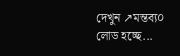দেখুন ↗মন্তব্য০
লোড হচ্ছে...